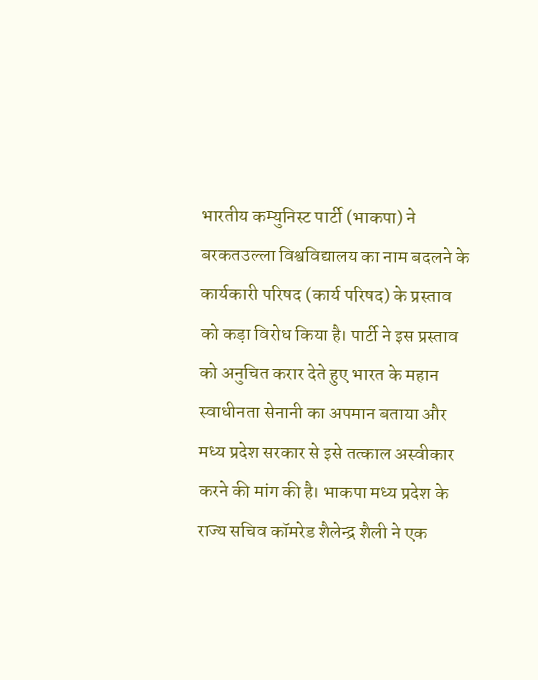भारतीय कम्युनिस्ट पार्टी (भाकपा) ने बरकतउल्ला विश्वविद्यालय का नाम बदलने के कार्यकारी परिषद (कार्य परिषद) के प्रस्ताव को कड़ा विरोध किया है। पार्टी ने इस प्रस्ताव को अनुचित करार देते हुए भारत के महान स्वाधीनता सेनानी का अपमान बताया और मध्य प्रदेश सरकार से इसे तत्काल अस्वीकार करने की मांग की है। भाकपा मध्य प्रदेश के राज्य सचिव कॉमरेड शैलेन्द्र शैली ने एक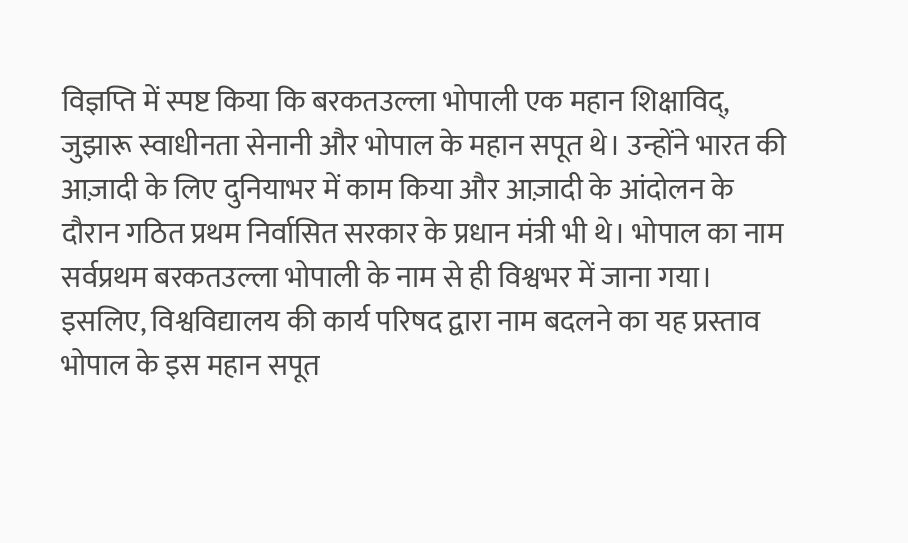विज्ञप्ति में स्पष्ट किया कि बरकतउल्ला भोपाली एक महान शिक्षाविद्, जुझारू स्वाधीनता सेनानी और भोपाल के महान सपूत थे। उन्होंने भारत की आज़ादी के लिए दुनियाभर में काम किया और आज़ादी के आंदोलन के दौरान गठित प्रथम निर्वासित सरकार के प्रधान मंत्री भी थे। भोपाल का नाम सर्वप्रथम बरकतउल्ला भोपाली के नाम से ही विश्वभर में जाना गया। इसलिए, विश्वविद्यालय की कार्य परिषद द्वारा नाम बदलने का यह प्रस्ताव भोपाल के इस महान सपूत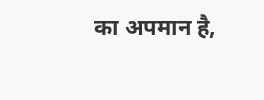का अपमान है,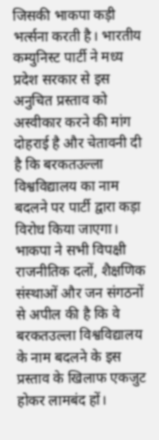जिसकी भाकपा कड़ी भर्त्सना करती है। भारतीय कम्युनिस्ट पार्टी ने मध्य प्रदेश सरकार से इस अनुचित प्रस्ताव को अस्वीकार करने की मांग दोहराई है और चेतावनी दी है कि बरकतउल्ला विश्वविद्यालय का नाम बदलने पर पार्टी द्वारा कड़ा विरोध किया जाएगा। भाकपा ने सभी विपक्षी राजनीतिक दलों, शैक्षणिक संस्थाओं और जन संगठनों से अपील की है कि वे बरकतउल्ला विश्वविद्यालय के नाम बदलने के इस प्रस्ताव के खिलाफ एकजुट होकर लामबंद हों।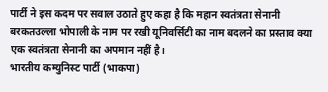पार्टी ने इस कदम पर सवाल उठाते हुए कहा है कि महान स्वतंत्रता सेनानी बरकतउल्ला भोपाली के नाम पर रखी यूनिवर्सिटी का नाम बदलने का प्रस्ताव क्या एक स्वतंत्रता सेनानी का अपमान नहीं है।
भारतीय कम्युनिस्ट पार्टी (भाकपा)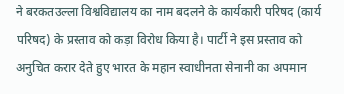ने बरकतउल्ला विश्वविद्यालय का नाम बदलने के कार्यकारी परिषद (कार्य परिषद) के प्रस्ताव को कड़ा विरोध किया है। पार्टी ने इस प्रस्ताव को अनुचित करार देते हुए भारत के महान स्वाधीनता सेनानी का अपमान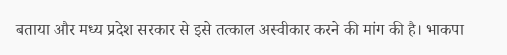बताया और मध्य प्रदेश सरकार से इसे तत्काल अस्वीकार करने की मांग की है। भाकपा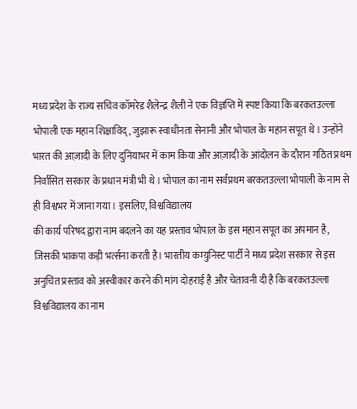मध्य प्रदेश के राज्य सचिव कॉमरेड शैलेन्द्र शैली ने एक विज्ञप्ति में स्पष्ट किया कि बरकतउल्ला भोपाली एक महान शिक्षाविद्, जुझारू स्वाधीनता सेनानी और भोपाल के महान सपूत थे। उन्होंने भारत की आज़ादी के लिए दुनियाभर में काम किया और आज़ादी के आंदोलन के दौरान गठित प्रथम निर्वासित सरकार के प्रधान मंत्री भी थे। भोपाल का नाम सर्वप्रथम बरकतउल्ला भोपाली के नाम से ही विश्वभर में जाना गया। इसलिए, विश्वविद्यालय
की कार्य परिषद द्वारा नाम बदलने का यह प्रस्ताव भोपाल के इस महान सपूत का अपमान है, जिसकी भाकपा कड़ी भर्त्सना करती है। भारतीय कम्युनिस्ट पार्टी ने मध्य प्रदेश सरकार से इस अनुचित प्रस्ताव को अस्वीकार करने की मांग दोहराई है और चेतावनी दी है कि बरकतउल्ला विश्वविद्यालय का नाम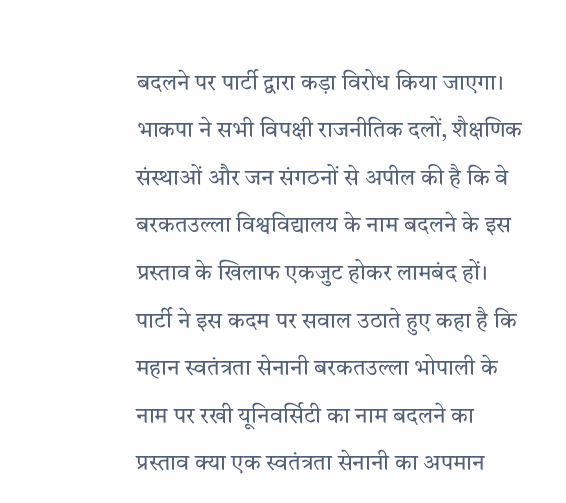बदलने पर पार्टी द्वारा कड़ा विरोध किया जाएगा। भाकपा ने सभी विपक्षी राजनीतिक दलों, शैक्षणिक संस्थाओं और जन संगठनों से अपील की है कि वे बरकतउल्ला विश्वविद्यालय के नाम बदलने के इस प्रस्ताव के खिलाफ एकजुट होकर लामबंद हों। पार्टी ने इस कदम पर सवाल उठाते हुए कहा है कि महान स्वतंत्रता सेनानी बरकतउल्ला भोपाली के नाम पर रखी यूनिवर्सिटी का नाम बदलने का प्रस्ताव क्या एक स्वतंत्रता सेनानी का अपमान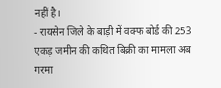नहीं है।
- रायसेन जिले के बाड़ी में वक्फ बोर्ड की 253 एकड़ जमीन की कथित बिक्री का मामला अब गरमा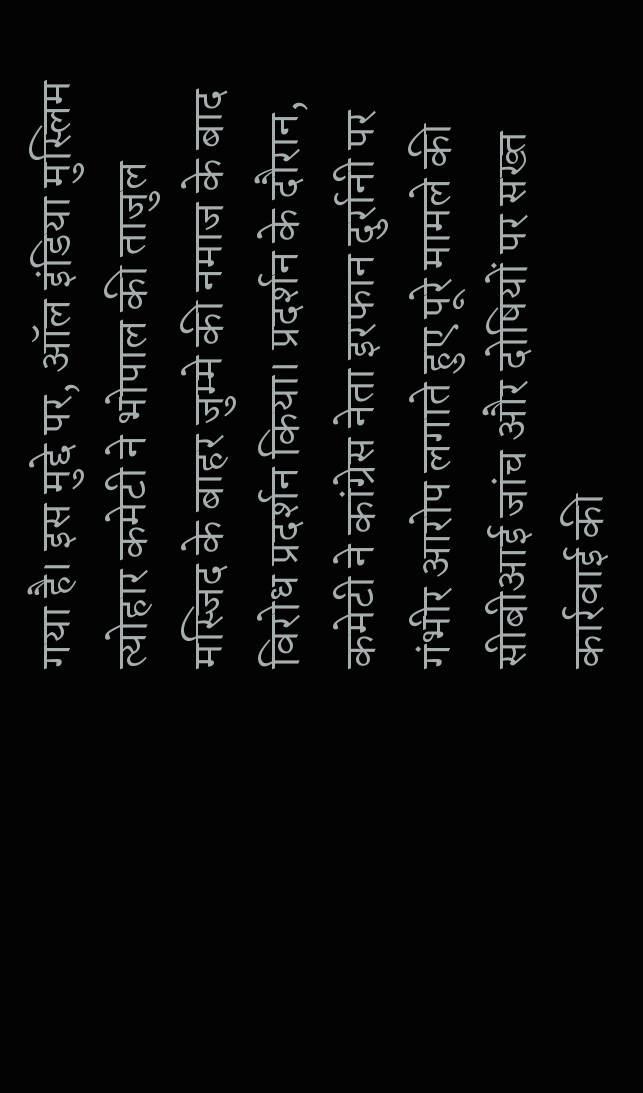गया है। इस मुद्दे पर, ऑल इंडिया मुस्लिम त्योहार कमेटी ने भोपाल की ताजुल मस्जिद के बाहर जुम्मे की नमाज के बाद विरोध प्रदर्शन किया। प्रदर्शन के दौरान, कमेटी ने कांग्रेस नेता इरफान दुर्रानी पर गंभीर आरोप लगाते हुए पूरे मामले की सीबीआई जांच और दोषियों पर सख्त कार्रवाई की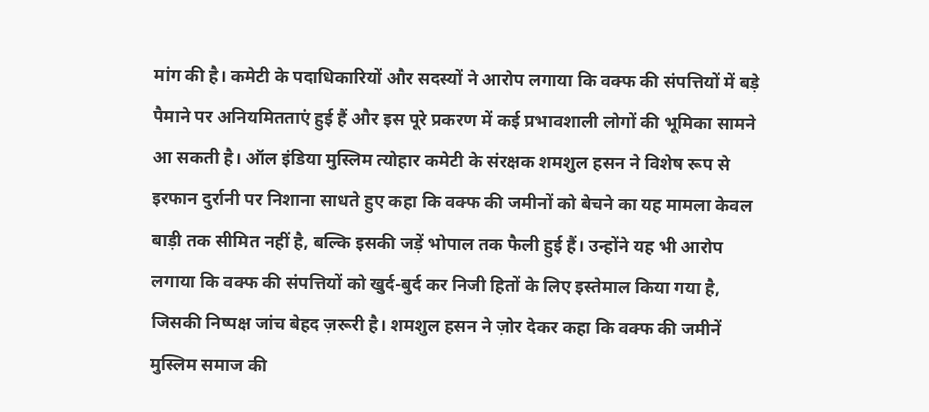मांग की है। कमेटी के पदाधिकारियों और सदस्यों ने आरोप लगाया कि वक्फ की संपत्तियों में बड़े पैमाने पर अनियमितताएं हुई हैं और इस पूरे प्रकरण में कई प्रभावशाली लोगों की भूमिका सामने आ सकती है। ऑल इंडिया मुस्लिम त्योहार कमेटी के संरक्षक शमशुल हसन ने विशेष रूप से इरफान दुर्रानी पर निशाना साधते हुए कहा कि वक्फ की जमीनों को बेचने का यह मामला केवल बाड़ी तक सीमित नहीं है, बल्कि इसकी जड़ें भोपाल तक फैली हुई हैं। उन्होंने यह भी आरोप लगाया कि वक्फ की संपत्तियों को खुर्द-बुर्द कर निजी हितों के लिए इस्तेमाल किया गया है, जिसकी निष्पक्ष जांच बेहद ज़रूरी है। शमशुल हसन ने ज़ोर देकर कहा कि वक्फ की जमीनें मुस्लिम समाज की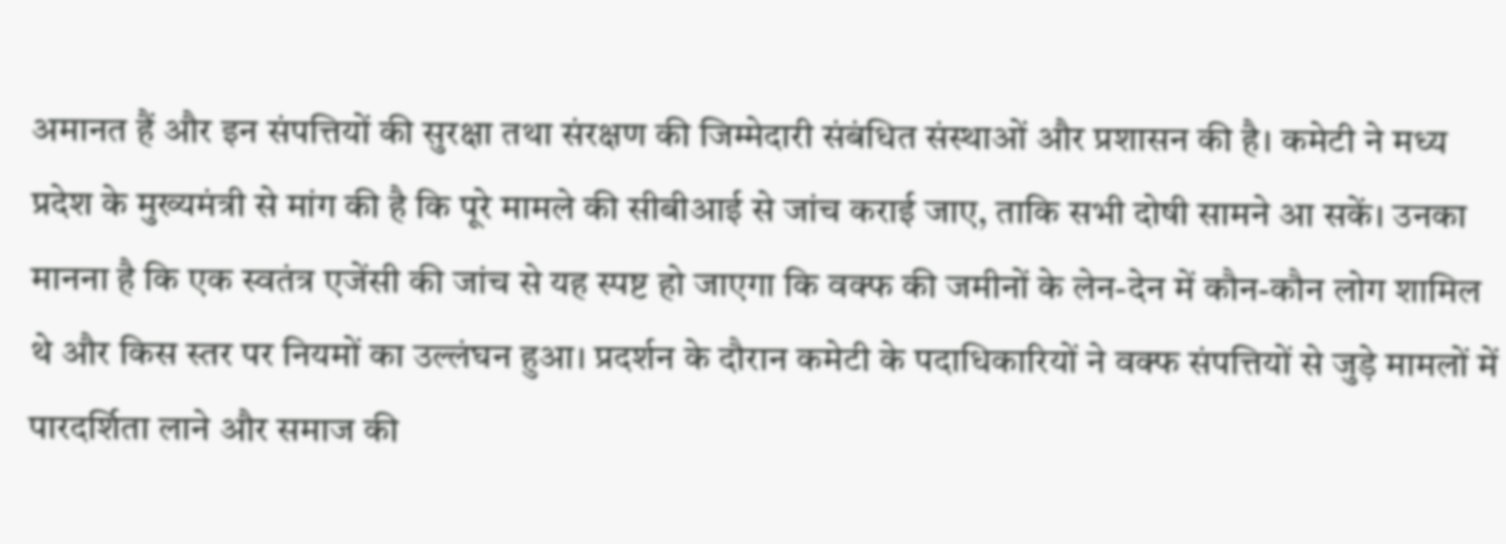अमानत हैं और इन संपत्तियों की सुरक्षा तथा संरक्षण की जिम्मेदारी संबंधित संस्थाओं और प्रशासन की है। कमेटी ने मध्य प्रदेश के मुख्यमंत्री से मांग की है कि पूरे मामले की सीबीआई से जांच कराई जाए, ताकि सभी दोषी सामने आ सकें। उनका मानना है कि एक स्वतंत्र एजेंसी की जांच से यह स्पष्ट हो जाएगा कि वक्फ की जमीनों के लेन-देन में कौन-कौन लोग शामिल थे और किस स्तर पर नियमों का उल्लंघन हुआ। प्रदर्शन के दौरान कमेटी के पदाधिकारियों ने वक्फ संपत्तियों से जुड़े मामलों में पारदर्शिता लाने और समाज की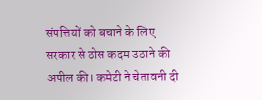संपत्तियों को बचाने के लिए सरकार से ठोस कदम उठाने की अपील की। कमेटी ने चेतावनी दी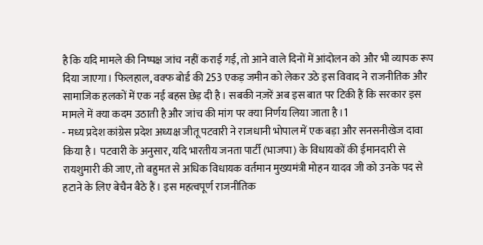है कि यदि मामले की निष्पक्ष जांच नहीं कराई गई, तो आने वाले दिनों में आंदोलन को और भी व्यापक रूप दिया जाएगा। फिलहाल, वक्फ बोर्ड की 253 एकड़ जमीन को लेकर उठे इस विवाद ने राजनीतिक और सामाजिक हलकों में एक नई बहस छेड़ दी है। सबकी नज़रें अब इस बात पर टिकी हैं कि सरकार इस मामले में क्या कदम उठाती है और जांच की मांग पर क्या निर्णय लिया जाता है।1
- मध्य प्रदेश कांग्रेस प्रदेश अध्यक्ष जीतू पटवारी ने राजधानी भोपाल में एक बड़ा और सनसनीखेज दावा किया है। पटवारी के अनुसार, यदि भारतीय जनता पार्टी (भाजपा) के विधायकों की ईमानदारी से रायशुमारी की जाए, तो बहुमत से अधिक विधायक वर्तमान मुख्यमंत्री मोहन यादव जी को उनके पद से हटाने के लिए बेचैन बैठे हैं। इस महत्वपूर्ण राजनीतिक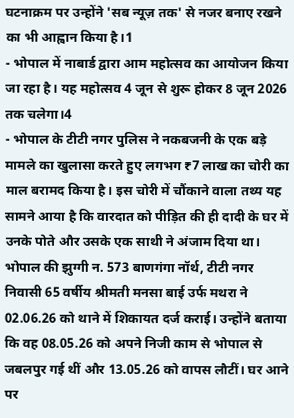घटनाक्रम पर उन्होंने 'सब न्यूज़ तक' से नजर बनाए रखने का भी आह्वान किया है।1
- भोपाल में नाबार्ड द्वारा आम महोत्सव का आयोजन किया जा रहा है। यह महोत्सव 4 जून से शुरू होकर 8 जून 2026 तक चलेगा।4
- भोपाल के टीटी नगर पुलिस ने नकबजनी के एक बड़े मामले का खुलासा करते हुए लगभग ₹7 लाख का चोरी का माल बरामद किया है। इस चोरी में चौंकाने वाला तथ्य यह सामने आया है कि वारदात को पीड़ित की ही दादी के घर में उनके पोते और उसके एक साथी ने अंजाम दिया था। भोपाल की झुग्गी न. 573 बाणगंगा नॉर्थ, टीटी नगर निवासी 65 वर्षीय श्रीमती मनसा बाई उर्फ मथरा ने 02.06.26 को थाने में शिकायत दर्ज कराई। उन्होंने बताया कि वह 08.05.26 को अपने निजी काम से भोपाल से जबलपुर गई थीं और 13.05.26 को वापस लौटीं। घर आने पर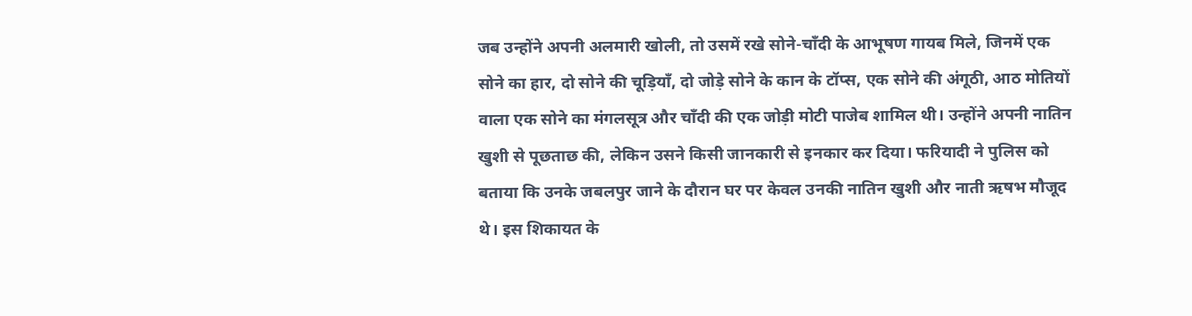जब उन्होंने अपनी अलमारी खोली, तो उसमें रखे सोने-चाँदी के आभूषण गायब मिले, जिनमें एक सोने का हार, दो सोने की चूड़ियाँ, दो जोड़े सोने के कान के टॉप्स, एक सोने की अंगूठी, आठ मोतियों वाला एक सोने का मंगलसूत्र और चाँदी की एक जोड़ी मोटी पाजेब शामिल थी। उन्होंने अपनी नातिन खुशी से पूछताछ की, लेकिन उसने किसी जानकारी से इनकार कर दिया। फरियादी ने पुलिस को बताया कि उनके जबलपुर जाने के दौरान घर पर केवल उनकी नातिन खुशी और नाती ऋषभ मौजूद थे। इस शिकायत के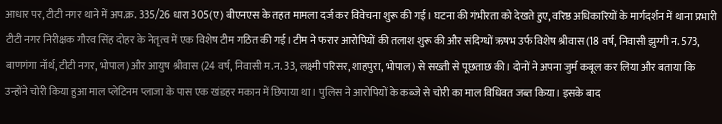आधार पर, टीटी नगर थाने में अप.क्र. 335/26 धारा 305(ए) बीएनएस के तहत मामला दर्ज कर विवेचना शुरू की गई। घटना की गंभीरता को देखते हुए, वरिष्ठ अधिकारियों के मार्गदर्शन में थाना प्रभारी टीटी नगर निरीक्षक गौरव सिंह दोहर के नेतृत्व में एक विशेष टीम गठित की गई। टीम ने फरार आरोपियों की तलाश शुरू की और संदिग्धों ऋषभ उर्फ विशेष श्रीवास (18 वर्ष, निवासी झुग्गी न. 573, बाणगंगा नॉर्थ, टीटी नगर, भोपाल) और आयुष श्रीवास (24 वर्ष, निवासी म.न. 33, लक्ष्मी परिसर, शाहपुरा, भोपाल) से सख्ती से पूछताछ की। दोनों ने अपना जुर्म कबूल कर लिया और बताया कि उन्होंने चोरी किया हुआ माल प्लेटिनम प्लाजा के पास एक खंडहर मकान में छिपाया था। पुलिस ने आरोपियों के कब्जे से चोरी का माल विधिवत जब्त किया। इसके बाद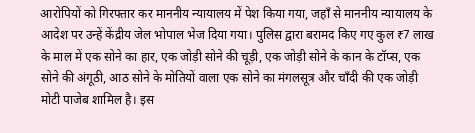आरोपियों को गिरफ्तार कर माननीय न्यायालय में पेश किया गया, जहाँ से माननीय न्यायालय के आदेश पर उन्हें केंद्रीय जेल भोपाल भेज दिया गया। पुलिस द्वारा बरामद किए गए कुल ₹7 लाख के माल में एक सोने का हार, एक जोड़ी सोने की चूड़ी, एक जोड़ी सोने के कान के टॉप्स, एक सोने की अंगूठी, आठ सोने के मोतियों वाला एक सोने का मंगलसूत्र और चाँदी की एक जोड़ी मोटी पाजेब शामिल है। इस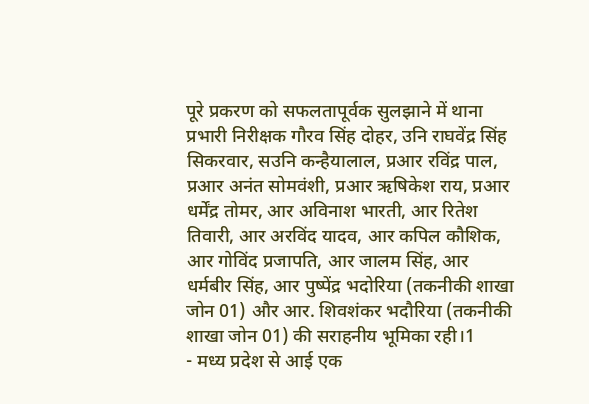पूरे प्रकरण को सफलतापूर्वक सुलझाने में थाना प्रभारी निरीक्षक गौरव सिंह दोहर, उनि राघवेंद्र सिंह सिकरवार, सउनि कन्हैयालाल, प्रआर रविंद्र पाल, प्रआर अनंत सोमवंशी, प्रआर ऋषिकेश राय, प्रआर धर्मेंद्र तोमर, आर अविनाश भारती, आर रितेश तिवारी, आर अरविंद यादव, आर कपिल कौशिक, आर गोविंद प्रजापति, आर जालम सिंह, आर धर्मबीर सिंह, आर पुष्पेंद्र भदोरिया (तकनीकी शाखा जोन 01) और आर. शिवशंकर भदौरिया (तकनीकी शाखा जोन 01) की सराहनीय भूमिका रही।1
- मध्य प्रदेश से आई एक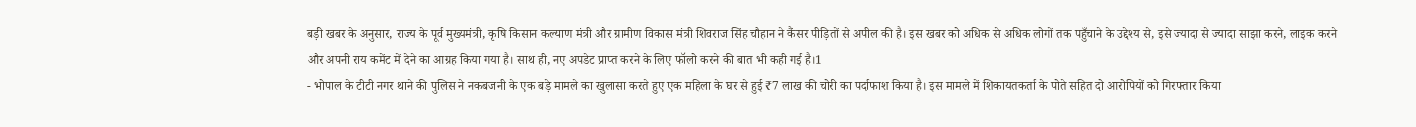बड़ी खबर के अनुसार, राज्य के पूर्व मुख्यमंत्री, कृषि किसान कल्याण मंत्री और ग्रामीण विकास मंत्री शिवराज सिंह चौहान ने कैंसर पीड़ितों से अपील की है। इस खबर को अधिक से अधिक लोगों तक पहुँचाने के उद्देश्य से, इसे ज्यादा से ज्यादा साझा करने, लाइक करने और अपनी राय कमेंट में देने का आग्रह किया गया है। साथ ही, नए अपडेट प्राप्त करने के लिए फॉलो करने की बात भी कही गई है।1
- भोपाल के टीटी नगर थाने की पुलिस ने नकबजनी के एक बड़े मामले का खुलासा करते हुए एक महिला के घर से हुई ₹7 लाख की चोरी का पर्दाफाश किया है। इस मामले में शिकायतकर्ता के पोते सहित दो आरोपियों को गिरफ्तार किया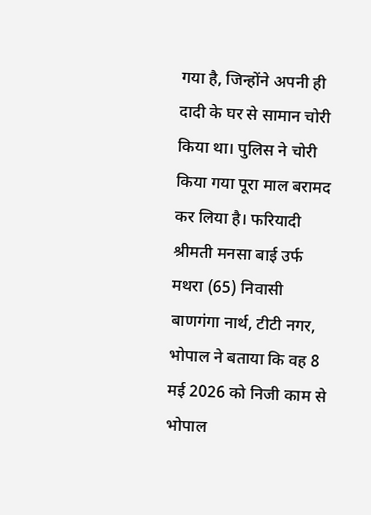गया है, जिन्होंने अपनी ही दादी के घर से सामान चोरी किया था। पुलिस ने चोरी किया गया पूरा माल बरामद कर लिया है। फरियादी श्रीमती मनसा बाई उर्फ मथरा (65) निवासी बाणगंगा नार्थ, टीटी नगर, भोपाल ने बताया कि वह 8 मई 2026 को निजी काम से भोपाल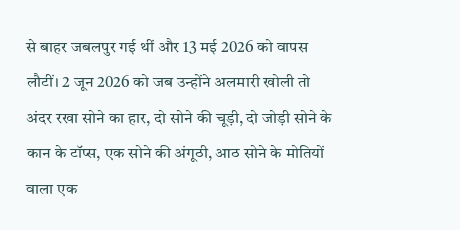से बाहर जबलपुर गई थीं और 13 मई 2026 को वापस लौटीं। 2 जून 2026 को जब उन्होंने अलमारी खोली तो अंदर रखा सोने का हार, दो सोने की चूड़ी, दो जोड़ी सोने के कान के टॉप्स, एक सोने की अंगूठी, आठ सोने के मोतियों वाला एक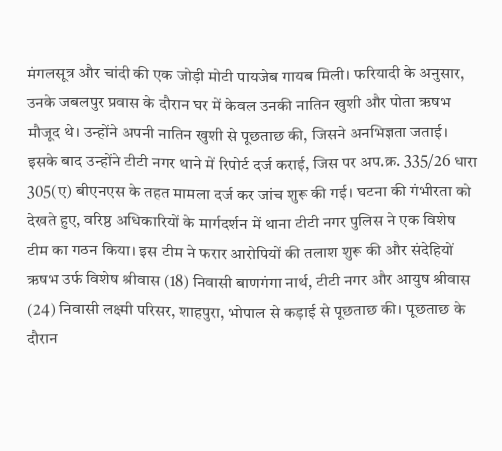मंगलसूत्र और चांदी की एक जोड़ी मोटी पायजेब गायब मिली। फरियादी के अनुसार, उनके जबलपुर प्रवास के दौरान घर में केवल उनकी नातिन खुशी और पोता ऋषभ मौजूद थे। उन्होंने अपनी नातिन खुशी से पूछताछ की, जिसने अनभिज्ञता जताई। इसके बाद उन्होंने टीटी नगर थाने में रिपोर्ट दर्ज कराई, जिस पर अप.क्र. 335/26 धारा 305(ए) बीएनएस के तहत मामला दर्ज कर जांच शुरू की गई। घटना की गंभीरता को देखते हुए, वरिष्ठ अधिकारियों के मार्गदर्शन में थाना टीटी नगर पुलिस ने एक विशेष टीम का गठन किया। इस टीम ने फरार आरोपियों की तलाश शुरू की और संदेहियों ऋषभ उर्फ विशेष श्रीवास (18) निवासी बाणगंगा नार्थ, टीटी नगर और आयुष श्रीवास (24) निवासी लक्ष्मी परिसर, शाहपुरा, भोपाल से कड़ाई से पूछताछ की। पूछताछ के दौरान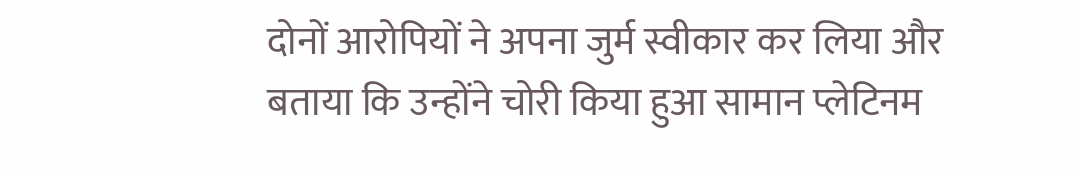दोनों आरोपियों ने अपना जुर्म स्वीकार कर लिया और बताया कि उन्होंने चोरी किया हुआ सामान प्लेटिनम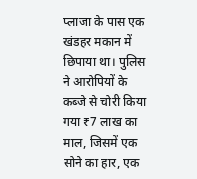प्लाजा के पास एक खंडहर मकान में छिपाया था। पुलिस ने आरोपियों के कब्जे से चोरी किया गया ₹7 लाख का माल, जिसमें एक सोने का हार, एक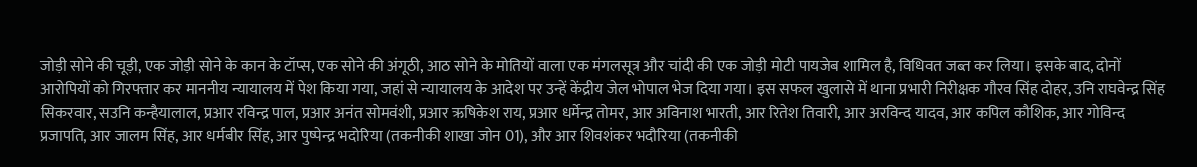जोड़ी सोने की चूड़ी, एक जोड़ी सोने के कान के टॉप्स, एक सोने की अंगूठी, आठ सोने के मोतियों वाला एक मंगलसूत्र और चांदी की एक जोड़ी मोटी पायजेब शामिल है, विधिवत जब्त कर लिया। इसके बाद, दोनों आरोपियों को गिरफ्तार कर माननीय न्यायालय में पेश किया गया, जहां से न्यायालय के आदेश पर उन्हें केंद्रीय जेल भोपाल भेज दिया गया। इस सफल खुलासे में थाना प्रभारी निरीक्षक गौरव सिंह दोहर, उनि राघवेन्द्र सिंह सिकरवार, सउनि कन्हैयालाल, प्रआर रविन्द्र पाल, प्रआर अनंत सोमवंशी, प्रआर ऋषिकेश राय, प्रआर धर्मेन्द्र तोमर, आर अविनाश भारती, आर रितेश तिवारी, आर अरविन्द यादव, आर कपिल कौशिक, आर गोविन्द प्रजापति, आर जालम सिंह, आर धर्मबीर सिंह, आर पुष्पेन्द्र भदोरिया (तकनीकी शाखा जोन 01), और आर शिवशंकर भदौरिया (तकनीकी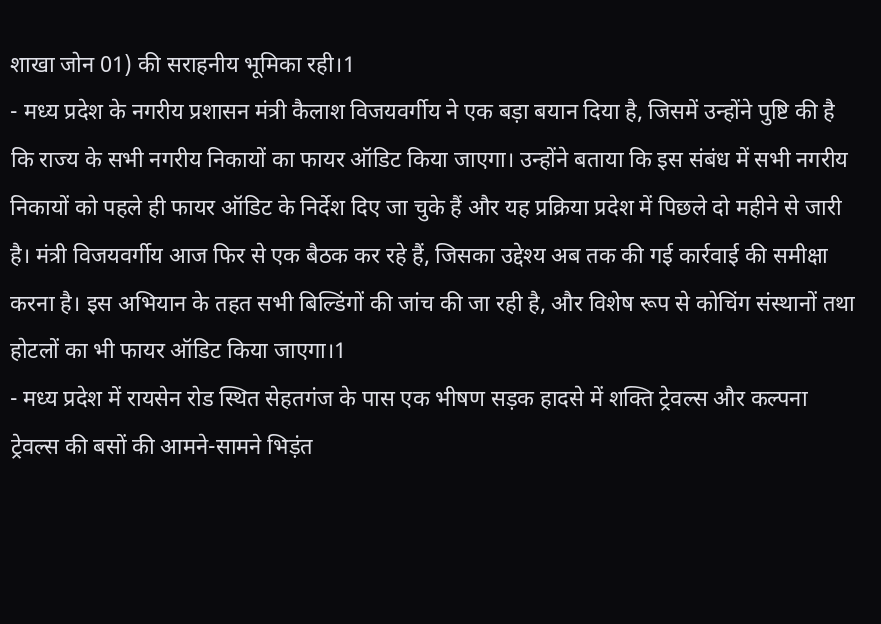शाखा जोन 01) की सराहनीय भूमिका रही।1
- मध्य प्रदेश के नगरीय प्रशासन मंत्री कैलाश विजयवर्गीय ने एक बड़ा बयान दिया है, जिसमें उन्होंने पुष्टि की है कि राज्य के सभी नगरीय निकायों का फायर ऑडिट किया जाएगा। उन्होंने बताया कि इस संबंध में सभी नगरीय निकायों को पहले ही फायर ऑडिट के निर्देश दिए जा चुके हैं और यह प्रक्रिया प्रदेश में पिछले दो महीने से जारी है। मंत्री विजयवर्गीय आज फिर से एक बैठक कर रहे हैं, जिसका उद्देश्य अब तक की गई कार्रवाई की समीक्षा करना है। इस अभियान के तहत सभी बिल्डिंगों की जांच की जा रही है, और विशेष रूप से कोचिंग संस्थानों तथा होटलों का भी फायर ऑडिट किया जाएगा।1
- मध्य प्रदेश में रायसेन रोड स्थित सेहतगंज के पास एक भीषण सड़क हादसे में शक्ति ट्रेवल्स और कल्पना ट्रेवल्स की बसों की आमने-सामने भिड़ंत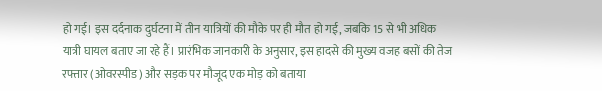हो गई। इस दर्दनाक दुर्घटना में तीन यात्रियों की मौके पर ही मौत हो गई, जबकि 15 से भी अधिक यात्री घायल बताए जा रहे हैं। प्रारंभिक जानकारी के अनुसार, इस हादसे की मुख्य वजह बसों की तेज रफ्तार (ओवरस्पीड) और सड़क पर मौजूद एक मोड़ को बताया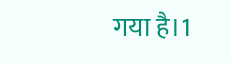गया है।1